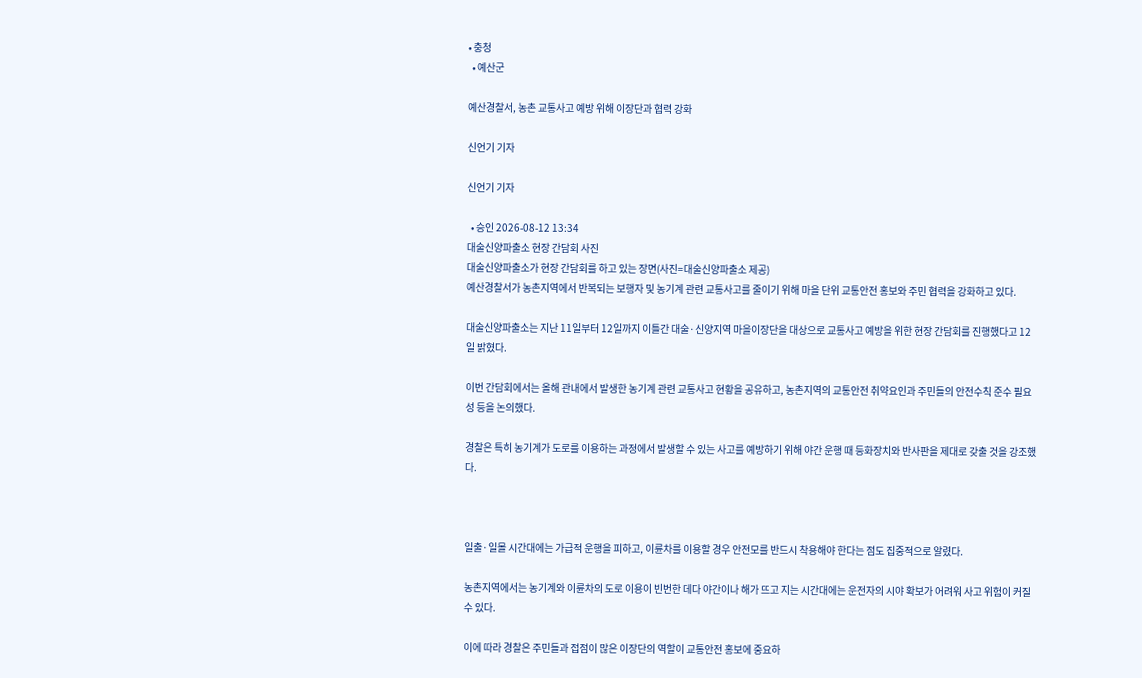• 충청
  • 예산군

예산경찰서, 농촌 교통사고 예방 위해 이장단과 협력 강화

신언기 기자

신언기 기자

  • 승인 2026-08-12 13:34
대술신양파출소 현장 간담회 사진
대술신양파출소가 현장 간담회를 하고 있는 장면(사진=대술신양파출소 제공)
예산경찰서가 농촌지역에서 반복되는 보행자 및 농기계 관련 교통사고를 줄이기 위해 마을 단위 교통안전 홍보와 주민 협력을 강화하고 있다.

대술신양파출소는 지난 11일부터 12일까지 이틀간 대술·신양지역 마을이장단을 대상으로 교통사고 예방을 위한 현장 간담회를 진행했다고 12일 밝혔다.

이번 간담회에서는 올해 관내에서 발생한 농기계 관련 교통사고 현황을 공유하고, 농촌지역의 교통안전 취약요인과 주민들의 안전수칙 준수 필요성 등을 논의했다.

경찰은 특히 농기계가 도로를 이용하는 과정에서 발생할 수 있는 사고를 예방하기 위해 야간 운행 때 등화장치와 반사판을 제대로 갖출 것을 강조했다.



일출·일몰 시간대에는 가급적 운행을 피하고, 이륜차를 이용할 경우 안전모를 반드시 착용해야 한다는 점도 집중적으로 알렸다.

농촌지역에서는 농기계와 이륜차의 도로 이용이 빈번한 데다 야간이나 해가 뜨고 지는 시간대에는 운전자의 시야 확보가 어려워 사고 위험이 커질 수 있다.

이에 따라 경찰은 주민들과 접점이 많은 이장단의 역할이 교통안전 홍보에 중요하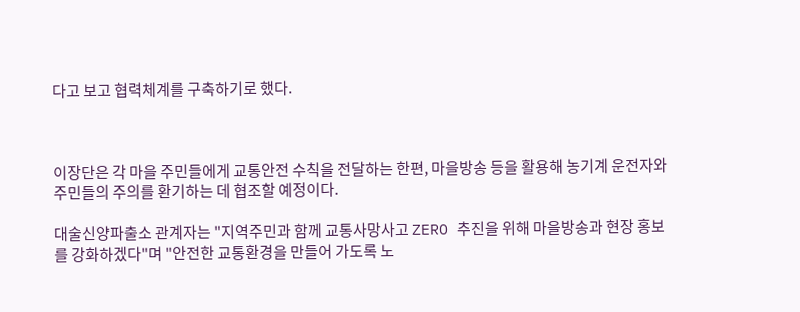다고 보고 협력체계를 구축하기로 했다.



이장단은 각 마을 주민들에게 교통안전 수칙을 전달하는 한편, 마을방송 등을 활용해 농기계 운전자와 주민들의 주의를 환기하는 데 협조할 예정이다.

대술신양파출소 관계자는 "지역주민과 함께 교통사망사고 ZERO 추진을 위해 마을방송과 현장 홍보를 강화하겠다"며 "안전한 교통환경을 만들어 가도록 노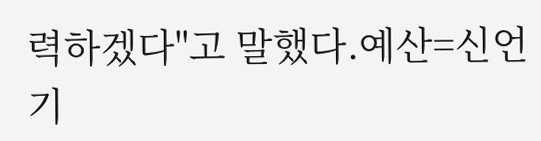력하겠다"고 말했다.예산=신언기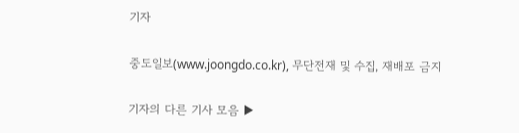기자

중도일보(www.joongdo.co.kr), 무단전재 및 수집, 재배포 금지

기자의 다른 기사 모음 ▶